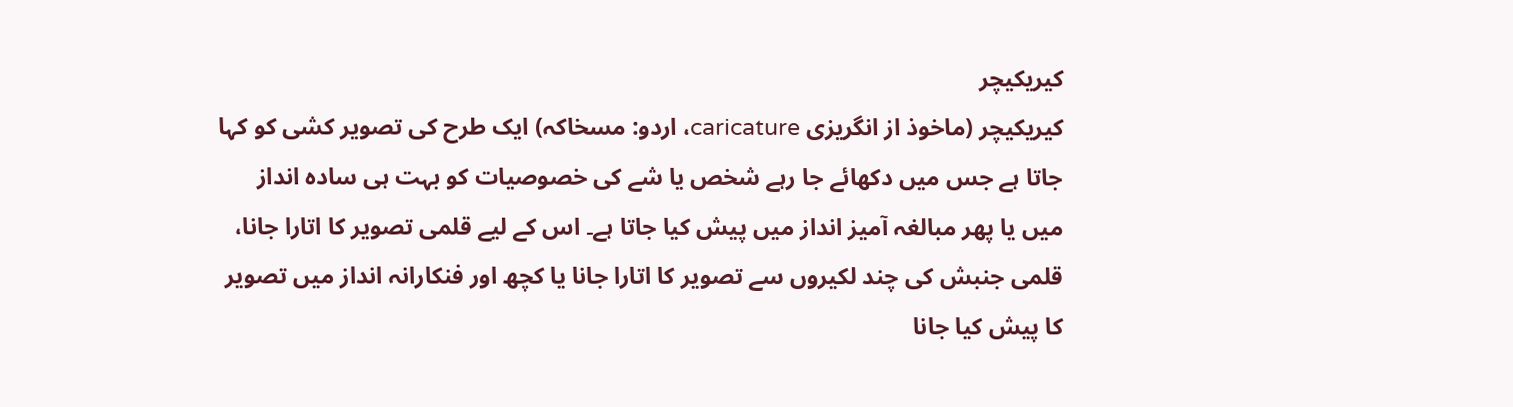کیریکیچر
کیریکیچر (ماخوذ از انگریزی caricature، اردو: مسخاکہ) ایک طرح کی تصویر کشی کو کہا جاتا ہے جس میں دکھائے جا رہے شخص یا شے کی خصوصیات کو بہت ہی سادہ انداز میں یا پھر مبالغہ آمیز انداز میں پیش کیا جاتا ہے۔ اس کے لیے قلمی تصویر کا اتارا جانا، قلمی جنبش کی چند لکیروں سے تصویر کا اتارا جانا یا کچھ اور فنکارانہ انداز میں تصویر کا پیش کیا جانا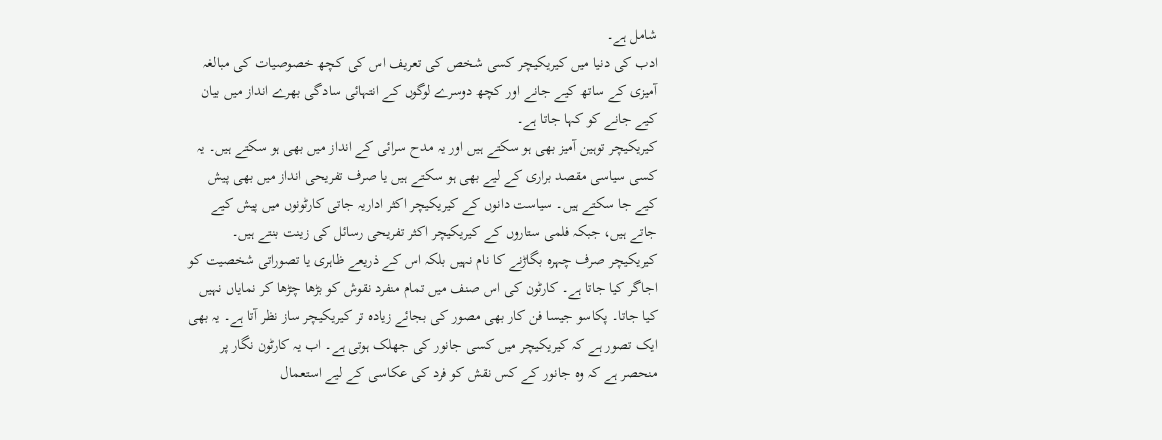شامل ہے۔
ادب کی دنیا میں کیریکیچر کسی شخص کی تعریف اس کی کچھ خصوصیات کی مبالغہ آمیزی کے ساتھ کیے جانے اور کچھ دوسرے لوگوں کے انتہائی سادگی بھرے انداز میں بیان کیے جانے کو کہا جاتا ہے۔
کیریکیچر توہین آمیز بھی ہو سکتے ہیں اور یہ مدح سرائی کے انداز میں بھی ہو سکتے ہیں۔ یہ کسی سیاسی مقصد براری کے لیے بھی ہو سکتے ہیں یا صرف تفریحی انداز میں بھی پیش کیے جا سکتے ہیں۔ سیاست دانوں کے کیریکیچر اکثر اداریہ جاتی کارٹونوں میں پیش کیے جاتے ہیں، جبکہ فلمی ستاروں کے کیریکیچر اکثر تفریحی رسائل کی زینت بنتے ہیں۔
کیریکیچر صرف چہرہ بگاڑنے کا نام نہیں بلکہ اس کے ذریعے ظاہری یا تصوراتی شخصیت کو اجاگر کیا جاتا ہے۔ کارٹون کی اس صنف میں تمام منفرد نقوش کو بڑھا چڑھا کر نمایاں نہیں کیا جاتا۔ پکاسو جیسا فن کار بھی مصور کی بجائے زیادہ تر کیریکیچر ساز نظر آتا ہے۔ یہ بھی ایک تصور ہے کہ کیریکیچر میں کسی جانور کی جھلک ہوتی ہے۔ اب یہ کارٹون نگار پر منحصر ہے کہ وہ جانور کے کس نقش کو فرد کی عکاسی کے لیے استعمال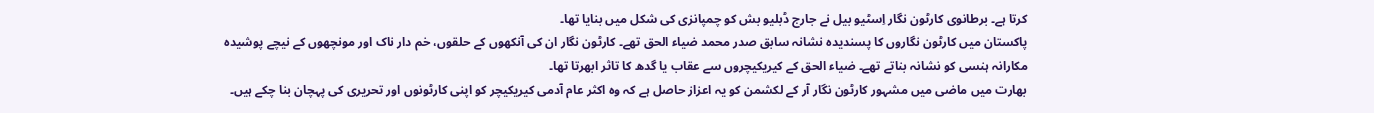کرتا ہے۔ برطانوی کارٹون نگار اِسٹیو بیل نے جارج ڈبلیو بش کو چمپانزی کی شکل میں بنایا تھا۔
پاکستان میں کارٹون نگاروں کا پسندیدہ نشانہ سابق صدر محمد ضیاء الحق تھے۔ کارٹون نگار ان کی آنکھوں کے حلقوں، خم دار ناک اور مونچھوں کے نیچے پوشیدہ مکارانہ ہنسی کو نشانہ بناتے تھے۔ ضیاء الحق کے کیریکیچروں سے عقاب یا گدھ کا تاثر ابھرتا تھا۔
بھارت میں ماضی میں مشہور کارٹون نگار آر کے لکشمن کو یہ اعزاز حاصل ہے کہ وہ اکثر عام آدمی کیریکیچر کو اپنی کارٹونوں اور تحریری کی پہچان بنا چکے ہیں۔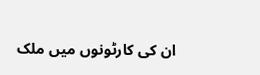ان کی کارٹونوں میں ملک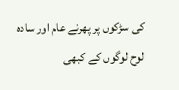کی سڑکوں پر پھرنے عام اور سادہ لوح لوگوں کے کبھی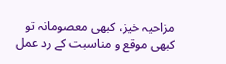مزاحیہ خیز، کبھی معصومانہ تو کبھی موقع و مناسبت کے رد عمل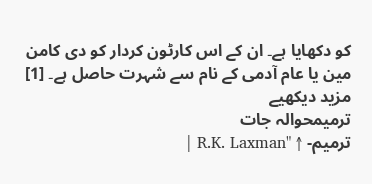کو دکھایا ہے۔ ان کے اس کارٹون کردار کو دی کامن مین یا عام آدمی کے نام سے شہرت حاصل ہے۔ [1]
مزید دیکھیے
ترمیمحوالہ جات
ترمیم- ↑ "R.K. Laxman |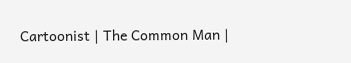Cartoonist | The Common Man |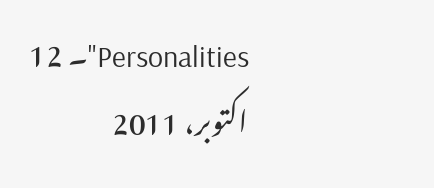Personalities"۔ 12 اکتوبر، 2011